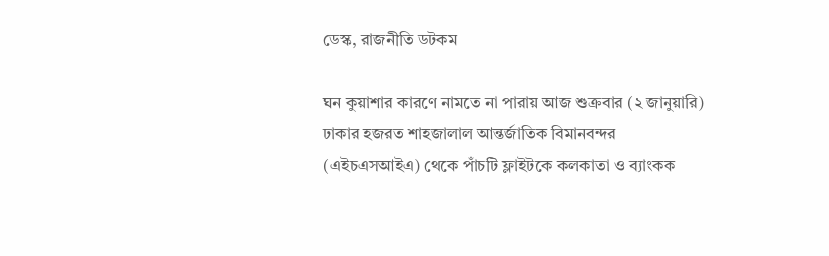ডেস্ক, রাজনীতি ডটকম

ঘন কুয়াশার কারণে নামতে না পারায় আজ শুক্রবার (২ জানুয়ারি) ঢাকার হজরত শাহজালাল আন্তর্জাতিক বিমানবন্দর (এইচএসআইএ) থেকে পাঁচটি ফ্লাইটকে কলকাতা ও ব্যাংকক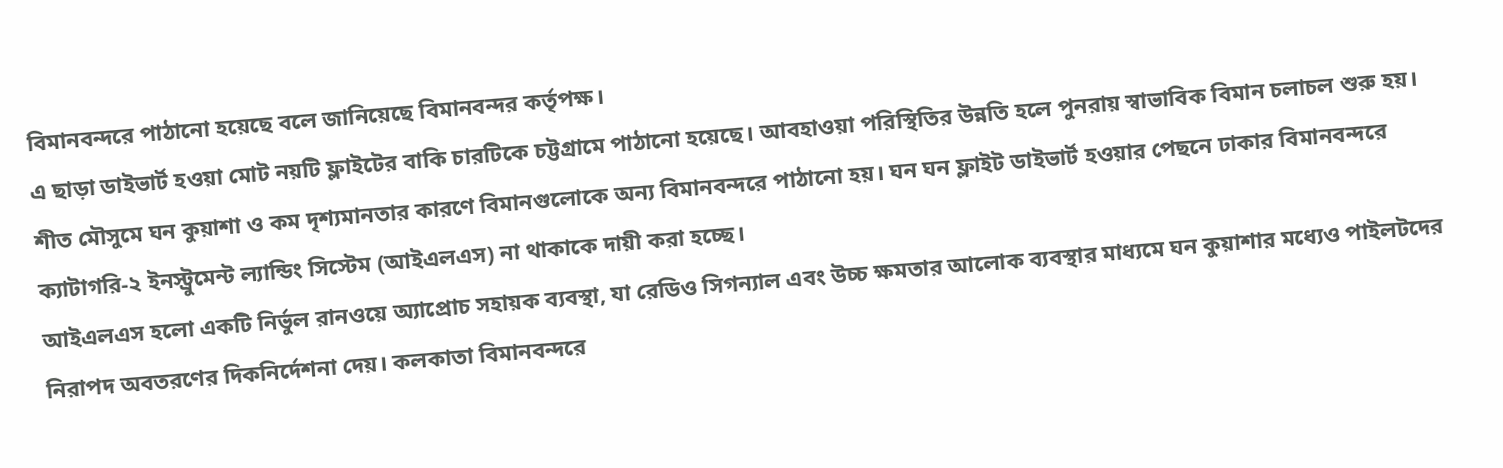বিমানবন্দরে পাঠানো হয়েছে বলে জানিয়েছে বিমানবন্দর কর্তৃপক্ষ।
এ ছাড়া ডাইভার্ট হওয়া মোট নয়টি ফ্লাইটের বাকি চারটিকে চট্টগ্রামে পাঠানো হয়েছে। আবহাওয়া পরিস্থিতির উন্নতি হলে পুনরায় স্বাভাবিক বিমান চলাচল শুরু হয়।
শীত মৌসুমে ঘন কুয়াশা ও কম দৃশ্যমানতার কারণে বিমানগুলোকে অন্য বিমানবন্দরে পাঠানো হয়। ঘন ঘন ফ্লাইট ডাইভার্ট হওয়ার পেছনে ঢাকার বিমানবন্দরে ক্যাটাগরি-২ ইনস্ট্রুমেন্ট ল্যান্ডিং সিস্টেম (আইএলএস) না থাকাকে দায়ী করা হচ্ছে।
আইএলএস হলো একটি নির্ভুল রানওয়ে অ্যাপ্রোচ সহায়ক ব্যবস্থা, যা রেডিও সিগন্যাল এবং উচ্চ ক্ষমতার আলোক ব্যবস্থার মাধ্যমে ঘন কুয়াশার মধ্যেও পাইলটদের নিরাপদ অবতরণের দিকনির্দেশনা দেয়। কলকাতা বিমানবন্দরে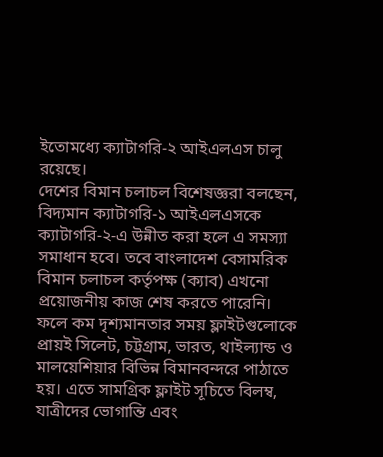ইতোমধ্যে ক্যাটাগরি-২ আইএলএস চালু রয়েছে।
দেশের বিমান চলাচল বিশেষজ্ঞরা বলছেন, বিদ্যমান ক্যাটাগরি-১ আইএলএসকে ক্যাটাগরি-২-এ উন্নীত করা হলে এ সমস্যা সমাধান হবে। তবে বাংলাদেশ বেসামরিক বিমান চলাচল কর্তৃপক্ষ (ক্যাব) এখনো প্রয়োজনীয় কাজ শেষ করতে পারেনি।
ফলে কম দৃশ্যমানতার সময় ফ্লাইটগুলোকে প্রায়ই সিলেট, চট্টগ্রাম, ভারত, থাইল্যান্ড ও মালয়েশিয়ার বিভিন্ন বিমানবন্দরে পাঠাতে হয়। এতে সামগ্রিক ফ্লাইট সূচিতে বিলম্ব, যাত্রীদের ভোগান্তি এবং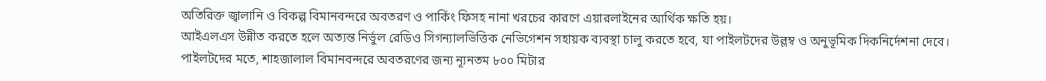অতিরিক্ত জ্বালানি ও বিকল্প বিমানবন্দরে অবতরণ ও পার্কিং ফিসহ নানা খরচের কারণে এয়ারলাইনের আর্থিক ক্ষতি হয়।
আইএলএস উন্নীত করতে হলে অত্যন্ত নির্ভুল রেডিও সিগন্যালভিত্তিক নেভিগেশন সহায়ক ব্যবস্থা চালু করতে হবে, যা পাইলটদের উল্লম্ব ও অনুভূমিক দিকনির্দেশনা দেবে।
পাইলটদের মতে, শাহজালাল বিমানবন্দরে অবতরণের জন্য ন্যূনতম ৮০০ মিটার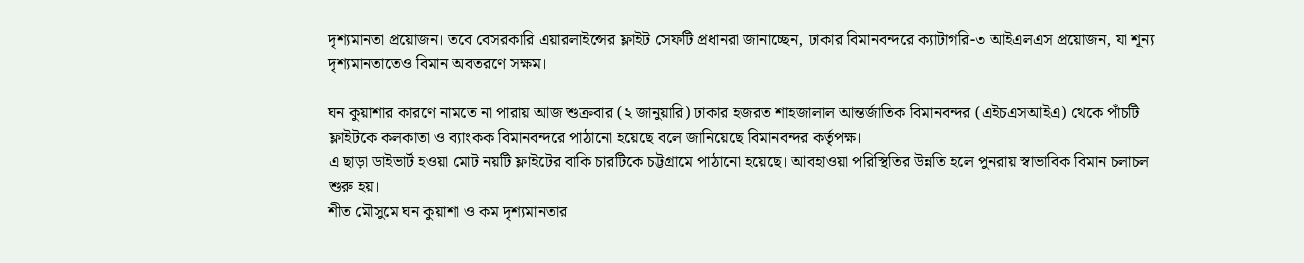দৃশ্যমানতা প্রয়োজন। তবে বেসরকারি এয়ারলাইন্সের ফ্লাইট সেফটি প্রধানরা জানাচ্ছেন, ঢাকার বিমানবন্দরে ক্যাটাগরি-৩ আইএলএস প্রয়োজন, যা শূন্য দৃশ্যমানতাতেও বিমান অবতরণে সক্ষম।

ঘন কুয়াশার কারণে নামতে না পারায় আজ শুক্রবার (২ জানুয়ারি) ঢাকার হজরত শাহজালাল আন্তর্জাতিক বিমানবন্দর (এইচএসআইএ) থেকে পাঁচটি ফ্লাইটকে কলকাতা ও ব্যাংকক বিমানবন্দরে পাঠানো হয়েছে বলে জানিয়েছে বিমানবন্দর কর্তৃপক্ষ।
এ ছাড়া ডাইভার্ট হওয়া মোট নয়টি ফ্লাইটের বাকি চারটিকে চট্টগ্রামে পাঠানো হয়েছে। আবহাওয়া পরিস্থিতির উন্নতি হলে পুনরায় স্বাভাবিক বিমান চলাচল শুরু হয়।
শীত মৌসুমে ঘন কুয়াশা ও কম দৃশ্যমানতার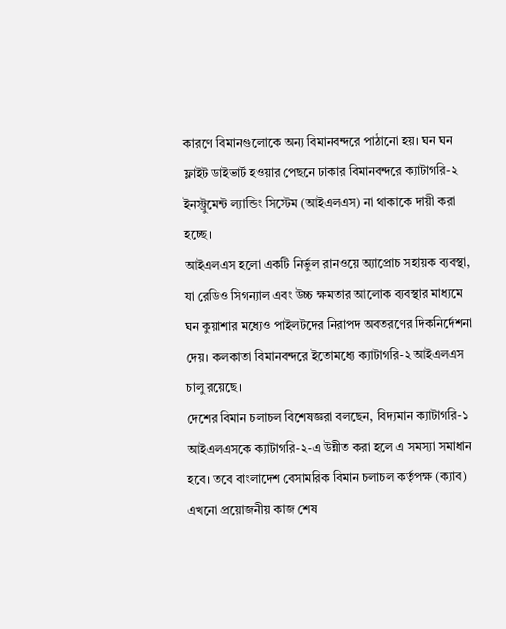কারণে বিমানগুলোকে অন্য বিমানবন্দরে পাঠানো হয়। ঘন ঘন ফ্লাইট ডাইভার্ট হওয়ার পেছনে ঢাকার বিমানবন্দরে ক্যাটাগরি-২ ইনস্ট্রুমেন্ট ল্যান্ডিং সিস্টেম (আইএলএস) না থাকাকে দায়ী করা হচ্ছে।
আইএলএস হলো একটি নির্ভুল রানওয়ে অ্যাপ্রোচ সহায়ক ব্যবস্থা, যা রেডিও সিগন্যাল এবং উচ্চ ক্ষমতার আলোক ব্যবস্থার মাধ্যমে ঘন কুয়াশার মধ্যেও পাইলটদের নিরাপদ অবতরণের দিকনির্দেশনা দেয়। কলকাতা বিমানবন্দরে ইতোমধ্যে ক্যাটাগরি-২ আইএলএস চালু রয়েছে।
দেশের বিমান চলাচল বিশেষজ্ঞরা বলছেন, বিদ্যমান ক্যাটাগরি-১ আইএলএসকে ক্যাটাগরি-২-এ উন্নীত করা হলে এ সমস্যা সমাধান হবে। তবে বাংলাদেশ বেসামরিক বিমান চলাচল কর্তৃপক্ষ (ক্যাব) এখনো প্রয়োজনীয় কাজ শেষ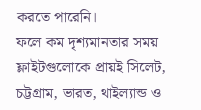করতে পারেনি।
ফলে কম দৃশ্যমানতার সময় ফ্লাইটগুলোকে প্রায়ই সিলেট, চট্টগ্রাম, ভারত, থাইল্যান্ড ও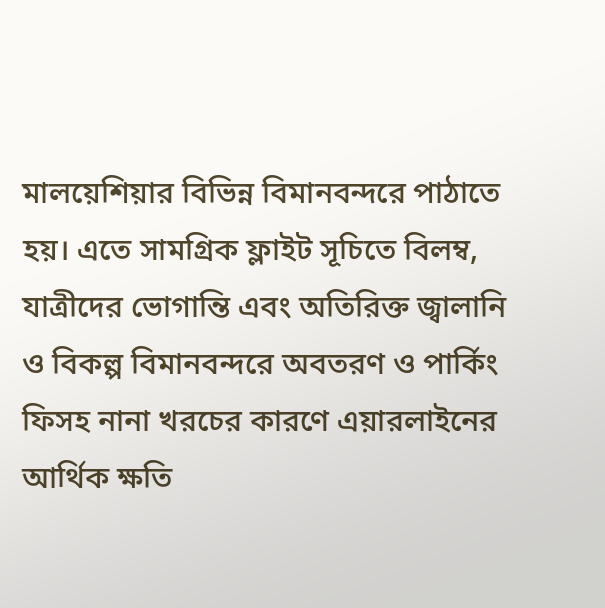মালয়েশিয়ার বিভিন্ন বিমানবন্দরে পাঠাতে হয়। এতে সামগ্রিক ফ্লাইট সূচিতে বিলম্ব, যাত্রীদের ভোগান্তি এবং অতিরিক্ত জ্বালানি ও বিকল্প বিমানবন্দরে অবতরণ ও পার্কিং ফিসহ নানা খরচের কারণে এয়ারলাইনের আর্থিক ক্ষতি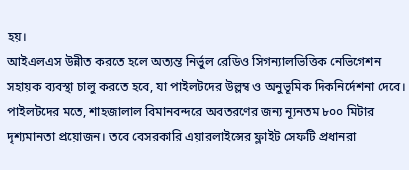হয়।
আইএলএস উন্নীত করতে হলে অত্যন্ত নির্ভুল রেডিও সিগন্যালভিত্তিক নেভিগেশন সহায়ক ব্যবস্থা চালু করতে হবে, যা পাইলটদের উল্লম্ব ও অনুভূমিক দিকনির্দেশনা দেবে।
পাইলটদের মতে, শাহজালাল বিমানবন্দরে অবতরণের জন্য ন্যূনতম ৮০০ মিটার দৃশ্যমানতা প্রয়োজন। তবে বেসরকারি এয়ারলাইন্সের ফ্লাইট সেফটি প্রধানরা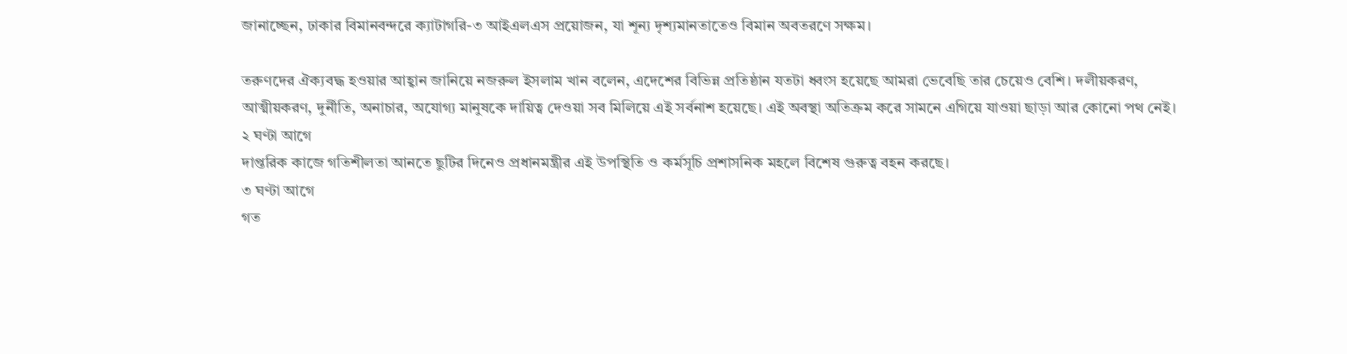জানাচ্ছেন, ঢাকার বিমানবন্দরে ক্যাটাগরি-৩ আইএলএস প্রয়োজন, যা শূন্য দৃশ্যমানতাতেও বিমান অবতরণে সক্ষম।

তরুণদের ঐক্যবদ্ধ হওয়ার আহ্বান জানিয়ে নজরুল ইসলাম খান বলেন, এদেশের বিভিন্ন প্রতিষ্ঠান যতটা ধ্বংস হয়েছে আমরা ভেবেছি তার চেয়েও বেশি। দলীয়করণ, আত্মীয়করণ, দুর্নীতি, অনাচার, অযোগ্য মানুষকে দায়িত্ব দেওয়া সব মিলিয়ে এই সর্বনাশ হয়েছে। এই অবস্থা অতিক্রম করে সামনে এগিয়ে যাওয়া ছাড়া আর কোনো পথ নেই।
২ ঘণ্টা আগে
দাপ্তরিক কাজে গতিশীলতা আনতে ছুটির দিনেও প্রধানমন্ত্রীর এই উপস্থিতি ও কর্মসূচি প্রশাসনিক মহলে বিশেষ গুরুত্ব বহন করছে।
৩ ঘণ্টা আগে
গত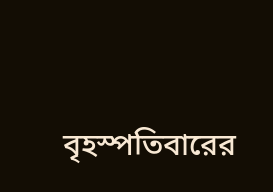বৃহস্পতিবারের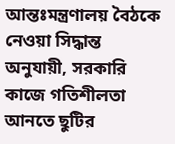আন্তঃমন্ত্রণালয় বৈঠকে নেওয়া সিদ্ধান্ত অনুযায়ী, সরকারি কাজে গতিশীলতা আনতে ছুটির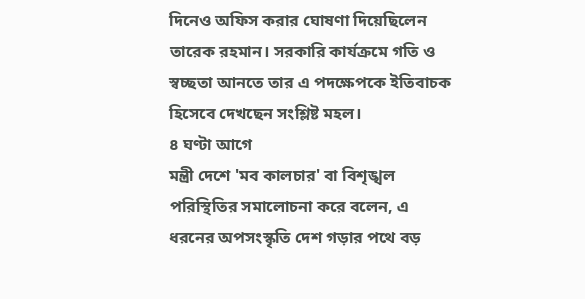দিনেও অফিস করার ঘোষণা দিয়েছিলেন তারেক রহমান। সরকারি কার্যক্রমে গতি ও স্বচ্ছতা আনতে তার এ পদক্ষেপকে ইতিবাচক হিসেবে দেখছেন সংশ্লিষ্ট মহল।
৪ ঘণ্টা আগে
মন্ত্রী দেশে 'মব কালচার' বা বিশৃঙ্খল পরিস্থিতির সমালোচনা করে বলেন, এ ধরনের অপসংস্কৃতি দেশ গড়ার পথে বড়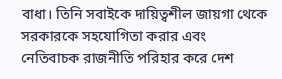বাধা। তিনি সবাইকে দায়িত্বশীল জায়গা থেকে সরকারকে সহযোগিতা করার এবং নেতিবাচক রাজনীতি পরিহার করে দেশ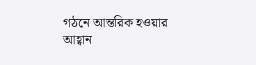গঠনে আন্তরিক হওয়ার আহ্বান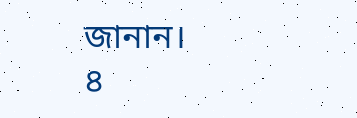জানান।
৪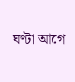ঘণ্টা আগে